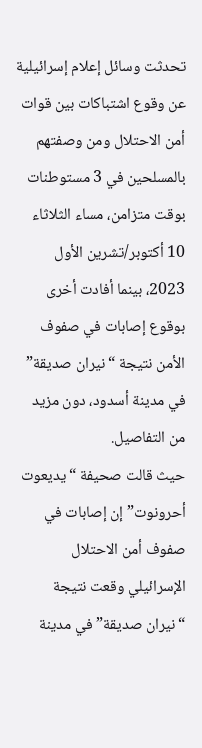تحدثت وسائل إعلام إسرائيلية عن وقوع اشتباكات بين قوات أمن الاحتلال ومن وصفتهم بالمسلحين في 3 مستوطنات بوقت متزامن، مساء الثلاثاء 10 أكتوبر/تشرين الأول 2023، بينما أفادت أخرى بوقوع إصابات في صفوف الأمن نتيجة “نيران صديقة” في مدينة أسدود، دون مزيد من التفاصيل.
حيث قالت صحيفة “يديعوت أحرونوت” إن إصابات في صفوف أمن الاحتلال الإسرائيلي وقعت نتيجة “نيران صديقة” في مدينة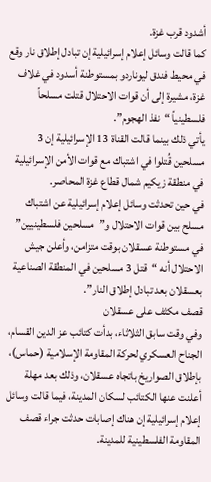أشدود قرب غزة.
كما قالت وسائل إعلام إسرائيلية إن تبادل إطلاق نار وقع في محيط فندق ليوناردو بمستوطنة أسدود في غلاف غزة، مشيرة إلى أن قوات الاحتلال قتلت مسلحاً فلسطينياً “نفذ الهجوم”.
يأتي ذلك بينما قالت القناة 13 الإسرائيلية إن 3 مسلحين قُتلوا في اشتباك مع قوات الأمن الإسرائيلية في منطقة زيكيم شمال قطاع غزة المحاصر.
في حين تحدثت وسائل إعلام إسرائيلية عن اشتباك مسلح بين قوات الاحتلال و”مسلحين فلسطينيين” في مستوطنة عسقلان بوقت متزامن، وأعلن جيش الاحتلال أنه “قتل 3 مسلحين في المنطقة الصناعية بعسقلان بعد تبادل إطلاق النار”.
قصف مكثف على عسقلان
وفي وقت سابق الثلاثاء، بدأت كتائب عز الدين القسام، الجناح العسكري لحركة المقاومة الإسلامية (حماس)، بإطلاق الصواريخ باتجاه عسقلان، وذلك بعد مهلة أعلنت عنها الكتائب لسكان المدينة، فيما قالت وسائل إعلام إسرائيلية إن هناك إصابات حدثت جراء قصف المقاومة الفلسطينية للمدينة.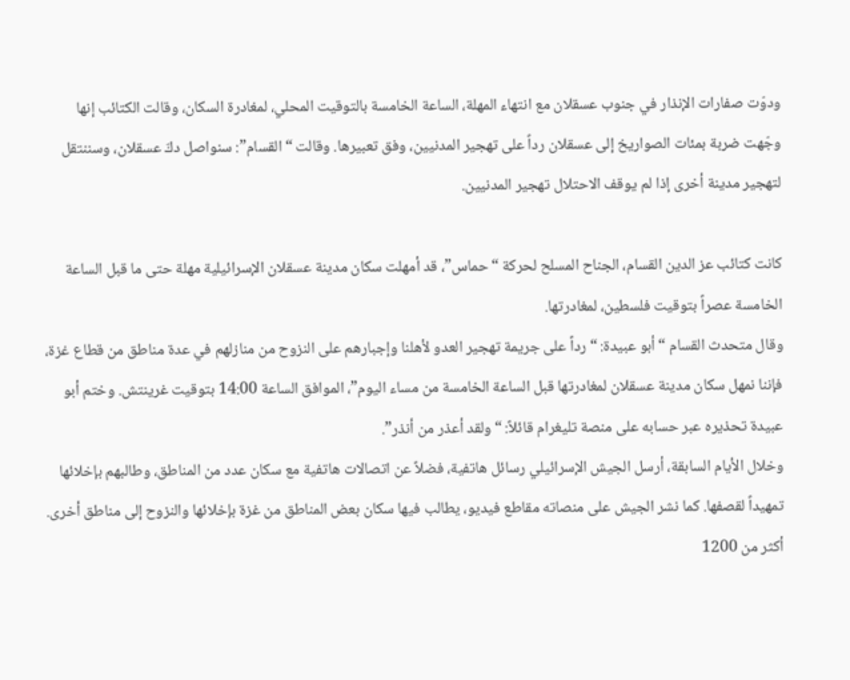ودوّت صفارات الإنذار في جنوب عسقلان مع انتهاء المهلة، الساعة الخامسة بالتوقيت المحلي، لمغادرة السكان، وقالت الكتائب إنها وجّهت ضربة بمئات الصواريخ إلى عسقلان رداً على تهجير المدنيين، وفق تعبيرها. وقالت “القسام”: سنواصل دكّ عسقلان، وسننتقل لتهجير مدينة أخرى إذا لم يوقف الاحتلال تهجير المدنيين.

كانت كتائب عز الدين القسام، الجناح المسلح لحركة “حماس”، قد أمهلت سكان مدينة عسقلان الإسرائيلية مهلة حتى ما قبل الساعة الخامسة عصراً بتوقيت فلسطين، لمغادرتها.
وقال متحدث القسام “أبو عبيدة: “رداً على جريمة تهجير العدو لأهلنا وإجبارهم على النزوح من منازلهم في عدة مناطق من قطاع غزة، فإننا نمهل سكان مدينة عسقلان لمغادرتها قبل الساعة الخامسة من مساء اليوم”، الموافق الساعة 14:00 بتوقيت غرينتش. وختم أبو عبيدة تحذيره عبر حسابه على منصة تليغرام قائلاً: “ولقد أعذر من أنذر”.
وخلال الأيام السابقة، أرسل الجيش الإسرائيلي رسائل هاتفية، فضلاً عن اتصالات هاتفية مع سكان عدد من المناطق، وطالبهم بإخلائها تمهيداً لقصفها. كما نشر الجيش على منصاته مقاطع فيديو، يطالب فيها سكان بعض المناطق من غزة بإخلائها والنزوح إلى مناطق أخرى.
أكثر من 1200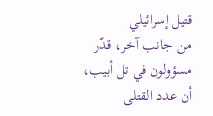قتيل إسرائيلي
من جانب آخر، قدّر مسؤولون في تل أبيب، أن عدد القتلى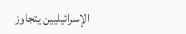الإسرائيليين يتجاوز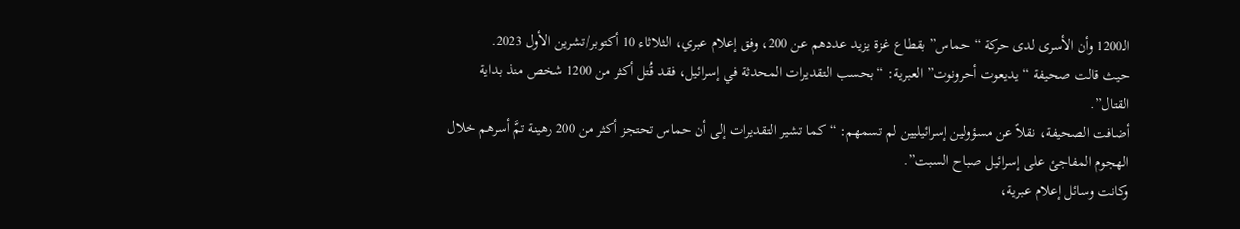الـ1200 وأن الأسرى لدى حركة “حماس” بقطاع غزة يزيد عددهم عن 200، وفق إعلام عبري، الثلاثاء 10 أكتوبر/تشرين الأول 2023.
حيث قالت صحيفة “يديعوت أحرونوت” العبرية: “بحسب التقديرات المحدثة في إسرائيل، فقد قُتل أكثر من 1200 شخص منذ بداية القتال”.
أضافت الصحيفة، نقلاً عن مسؤولين إسرائيليين لم تسمهم: “كما تشير التقديرات إلى أن حماس تحتجز أكثر من 200 رهينة تمَّ أسرهم خلال الهجوم المفاجئ على إسرائيل صباح السبت”.
وكانت وسائل إعلام عبرية،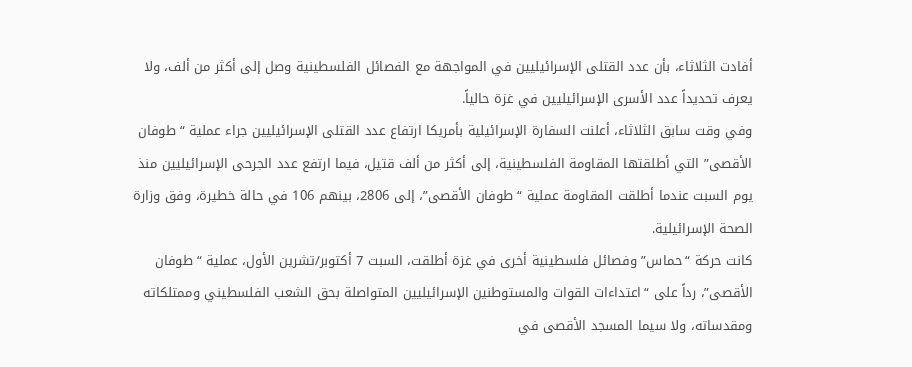أفادت الثلاثاء، بأن عدد القتلى الإسرائيليين في المواجهة مع الفصائل الفلسطينية وصل إلى أكثر من ألف، ولا يعرف تحديداً عدد الأسرى الإسرائيليين في غزة حالياً.
وفي وقت سابق الثلاثاء، أعلنت السفارة الإسرائيلية بأمريكا ارتفاع عدد القتلى الإسرائيليين جراء عملية “طوفان الأقصى” التي أطلقتها المقاومة الفلسطينية، إلى أكثر من ألف قتيل، فيما ارتفع عدد الجرحى الإسرائيليين منذ يوم السبت عندما أطلقت المقاومة عملية “طوفان الأقصى”، إلى 2806، بينهم 106 في حالة خطيرة، وفق وزارة الصحة الإسرائيلية.
كانت حركة “حماس” وفصائل فلسطينية أخرى في غزة أطلقت، السبت 7 أكتوبر/تشرين الأول، عملية “طوفان الأقصى”، رداً على “اعتداءات القوات والمستوطنين الإسرائيليين المتواصلة بحق الشعب الفلسطيني وممتلكاته ومقدساته، ولا سيما المسجد الأقصى في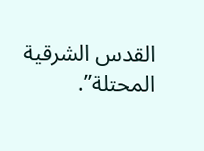القدس الشرقية المحتلة”.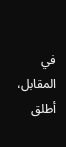في المقابل، أطلق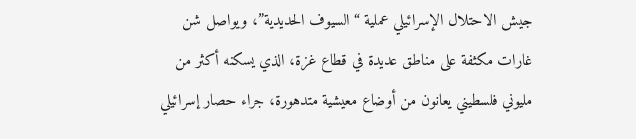جيش الاحتلال الإسرائيلي عملية “السيوف الحديدية”، ويواصل شن غارات مكثفة على مناطق عديدة في قطاع غزة، الذي يسكنه أكثر من مليوني فلسطيني يعانون من أوضاع معيشية متدهورة، جراء حصار إسرائيلي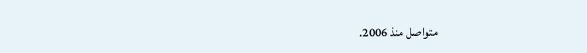متواصل منذ 2006.